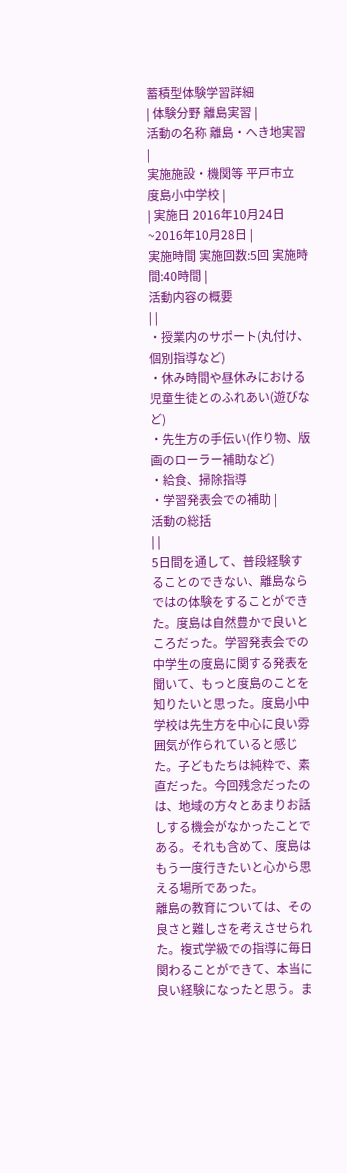蓄積型体験学習詳細
| 体験分野 離島実習 |
活動の名称 離島・へき地実習 |
実施施設・機関等 平戸市立 度島小中学校 |
| 実施日 2016年10月24日~2016年10月28日 |
実施時間 実施回数:5回 実施時間:40時間 |
活動内容の概要
| |
・授業内のサポート(丸付け、個別指導など)
・休み時間や昼休みにおける児童生徒とのふれあい(遊びなど)
・先生方の手伝い(作り物、版画のローラー補助など)
・給食、掃除指導
・学習発表会での補助 |
活動の総括
| |
5日間を通して、普段経験することのできない、離島ならではの体験をすることができた。度島は自然豊かで良いところだった。学習発表会での中学生の度島に関する発表を聞いて、もっと度島のことを知りたいと思った。度島小中学校は先生方を中心に良い雰囲気が作られていると感じた。子どもたちは純粋で、素直だった。今回残念だったのは、地域の方々とあまりお話しする機会がなかったことである。それも含めて、度島はもう一度行きたいと心から思える場所であった。
離島の教育については、その良さと難しさを考えさせられた。複式学級での指導に毎日関わることができて、本当に良い経験になったと思う。ま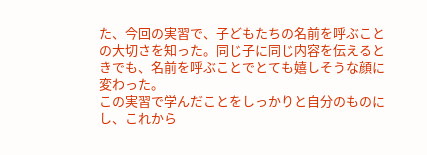た、今回の実習で、子どもたちの名前を呼ぶことの大切さを知った。同じ子に同じ内容を伝えるときでも、名前を呼ぶことでとても嬉しそうな顔に変わった。
この実習で学んだことをしっかりと自分のものにし、これから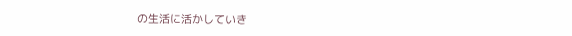の生活に活かしていき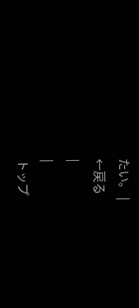たい。 |
←戻る
|
|
トップ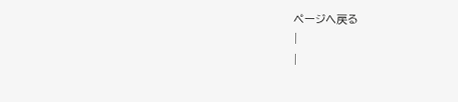ページへ戻る
|
|